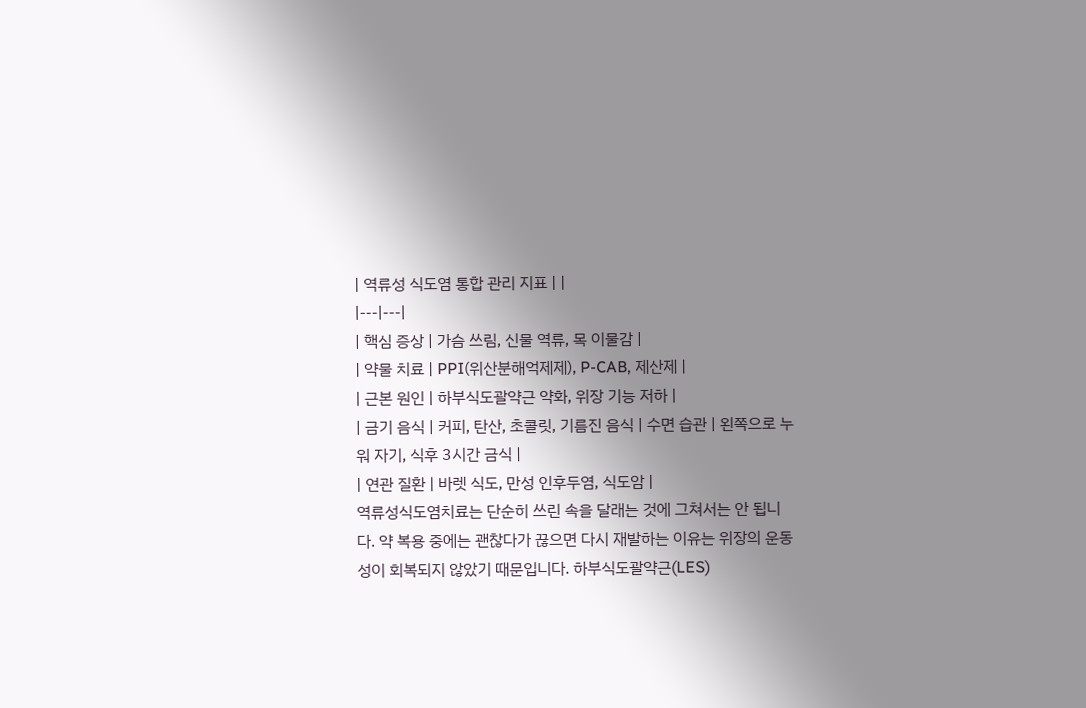| 역류성 식도염 통합 관리 지표 | |
|---|---|
| 핵심 증상 | 가슴 쓰림, 신물 역류, 목 이물감 |
| 약물 치료 | PPI(위산분해억제제), P-CAB, 제산제 |
| 근본 원인 | 하부식도괄약근 약화, 위장 기능 저하 |
| 금기 음식 | 커피, 탄산, 초콜릿, 기름진 음식 | 수면 습관 | 왼쪽으로 누워 자기, 식후 3시간 금식 |
| 연관 질환 | 바렛 식도, 만성 인후두염, 식도암 |
역류성식도염치료는 단순히 쓰린 속을 달래는 것에 그쳐서는 안 됩니다. 약 복용 중에는 괜찮다가 끊으면 다시 재발하는 이유는 위장의 운동성이 회복되지 않았기 때문입니다. 하부식도괄약근(LES)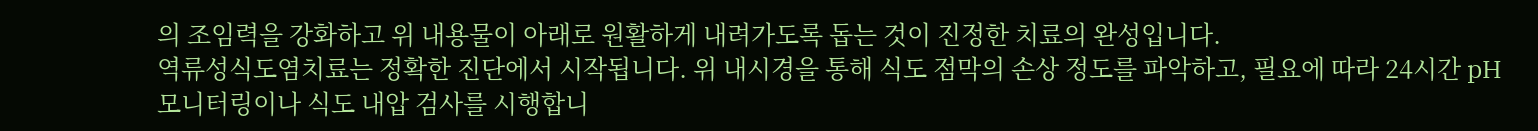의 조임력을 강화하고 위 내용물이 아래로 원활하게 내려가도록 돕는 것이 진정한 치료의 완성입니다.
역류성식도염치료는 정확한 진단에서 시작됩니다. 위 내시경을 통해 식도 점막의 손상 정도를 파악하고, 필요에 따라 24시간 pH 모니터링이나 식도 내압 검사를 시행합니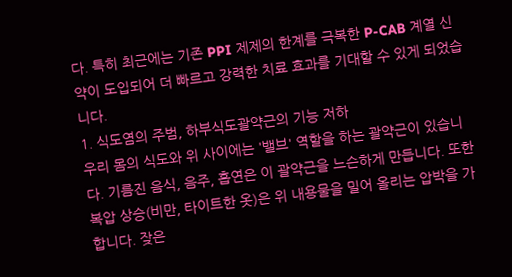다. 특히 최근에는 기존 PPI 제제의 한계를 극복한 P-CAB 계열 신약이 도입되어 더 빠르고 강력한 치료 효과를 기대할 수 있게 되었습니다.
1. 식도염의 주범, 하부식도괄약근의 기능 저하
우리 몸의 식도와 위 사이에는 '밸브' 역할을 하는 괄약근이 있습니다. 기름진 음식, 음주, 흡연은 이 괄약근을 느슨하게 만듭니다. 또한 복압 상승(비만, 타이트한 옷)은 위 내용물을 밀어 올리는 압박을 가합니다. 잦은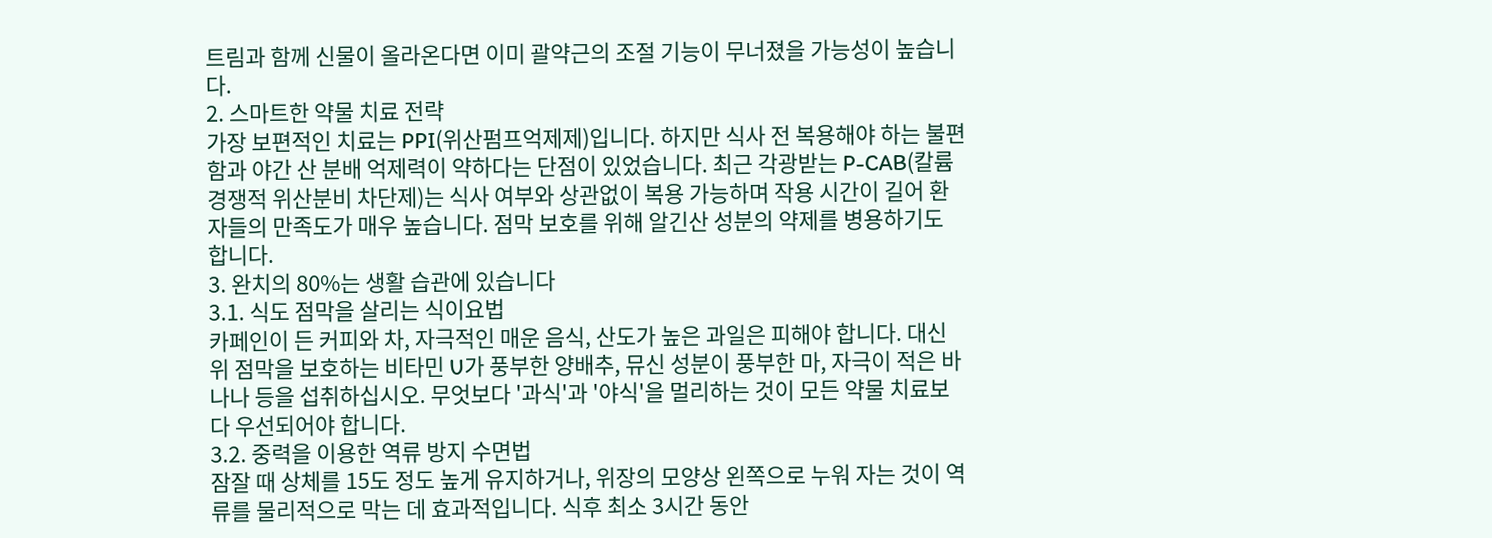트림과 함께 신물이 올라온다면 이미 괄약근의 조절 기능이 무너졌을 가능성이 높습니다.
2. 스마트한 약물 치료 전략
가장 보편적인 치료는 PPI(위산펌프억제제)입니다. 하지만 식사 전 복용해야 하는 불편함과 야간 산 분배 억제력이 약하다는 단점이 있었습니다. 최근 각광받는 P-CAB(칼륨 경쟁적 위산분비 차단제)는 식사 여부와 상관없이 복용 가능하며 작용 시간이 길어 환자들의 만족도가 매우 높습니다. 점막 보호를 위해 알긴산 성분의 약제를 병용하기도 합니다.
3. 완치의 80%는 생활 습관에 있습니다
3.1. 식도 점막을 살리는 식이요법
카페인이 든 커피와 차, 자극적인 매운 음식, 산도가 높은 과일은 피해야 합니다. 대신 위 점막을 보호하는 비타민 U가 풍부한 양배추, 뮤신 성분이 풍부한 마, 자극이 적은 바나나 등을 섭취하십시오. 무엇보다 '과식'과 '야식'을 멀리하는 것이 모든 약물 치료보다 우선되어야 합니다.
3.2. 중력을 이용한 역류 방지 수면법
잠잘 때 상체를 15도 정도 높게 유지하거나, 위장의 모양상 왼쪽으로 누워 자는 것이 역류를 물리적으로 막는 데 효과적입니다. 식후 최소 3시간 동안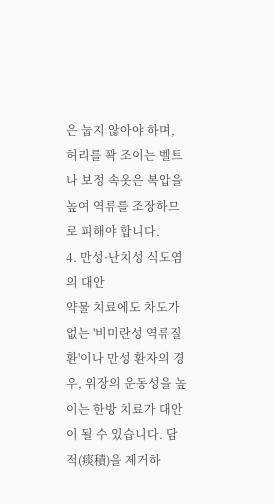은 눕지 않아야 하며, 허리를 꽉 조이는 벨트나 보정 속옷은 복압을 높여 역류를 조장하므로 피해야 합니다.
4. 만성·난치성 식도염의 대안
약물 치료에도 차도가 없는 '비미란성 역류질환'이나 만성 환자의 경우, 위장의 운동성을 높이는 한방 치료가 대안이 될 수 있습니다. 담적(痰積)을 제거하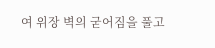여 위장 벽의 굳어짐을 풀고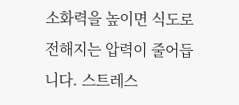소화력을 높이면 식도로 전해지는 압력이 줄어듭니다. 스트레스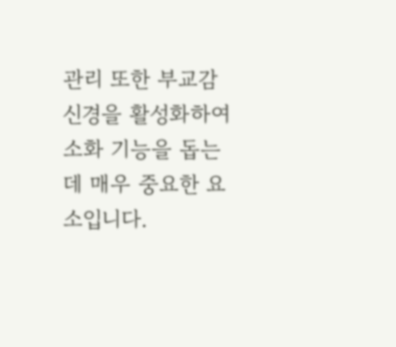관리 또한 부교감 신경을 활성화하여 소화 기능을 돕는 데 매우 중요한 요소입니다.